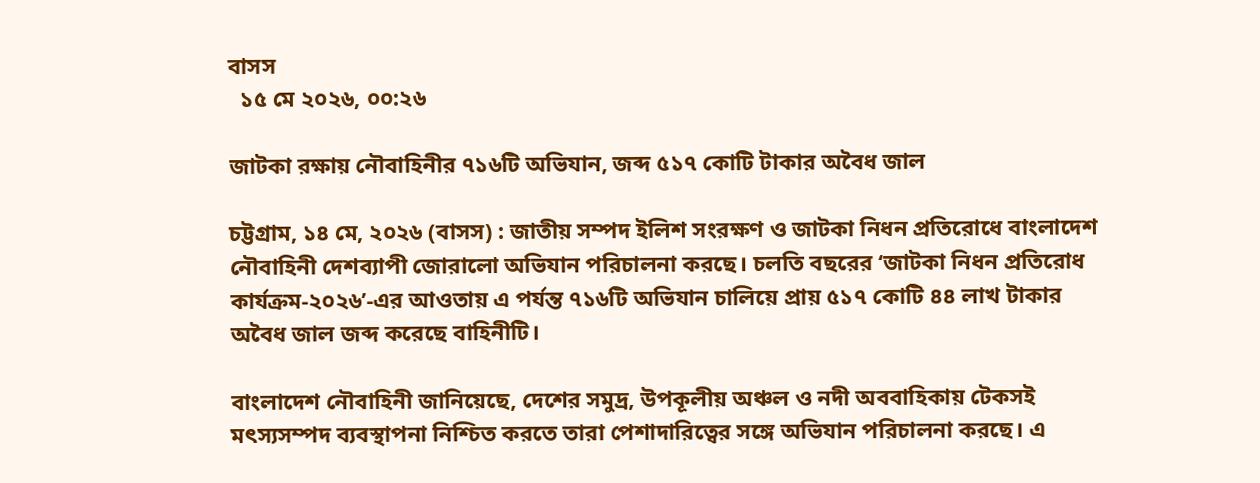বাসস
  ১৫ মে ২০২৬, ০০:২৬

জাটকা রক্ষায় নৌবাহিনীর ৭১৬টি অভিযান, জব্দ ৫১৭ কোটি টাকার অবৈধ জাল

চট্টগ্রাম, ১৪ মে, ২০২৬ (বাসস) : জাতীয় সম্পদ ইলিশ সংরক্ষণ ও জাটকা নিধন প্রতিরোধে বাংলাদেশ নৌবাহিনী দেশব্যাপী জোরালো অভিযান পরিচালনা করছে। চলতি বছরের ‘জাটকা নিধন প্রতিরোধ কার্যক্রম-২০২৬’-এর আওতায় এ পর্যন্ত ৭১৬টি অভিযান চালিয়ে প্রায় ৫১৭ কোটি ৪৪ লাখ টাকার অবৈধ জাল জব্দ করেছে বাহিনীটি।

বাংলাদেশ নৌবাহিনী জানিয়েছে, দেশের সমুদ্র, উপকূলীয় অঞ্চল ও নদী অববাহিকায় টেকসই মৎস্যসম্পদ ব্যবস্থাপনা নিশ্চিত করতে তারা পেশাদারিত্বের সঙ্গে অভিযান পরিচালনা করছে। এ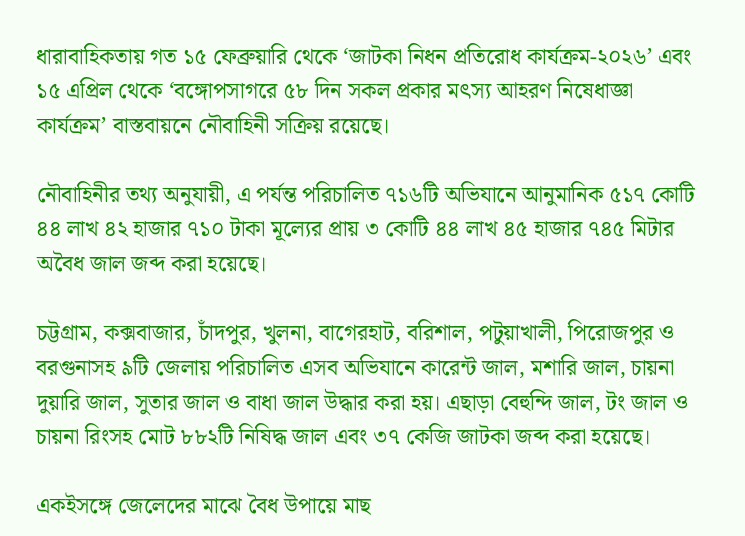ধারাবাহিকতায় গত ১৫ ফেব্রুয়ারি থেকে ‘জাটকা নিধন প্রতিরোধ কার্যক্রম-২০২৬’ এবং ১৫ এপ্রিল থেকে ‘বঙ্গোপসাগরে ৫৮ দিন সকল প্রকার মৎস্য আহরণ নিষেধাজ্ঞা কার্যক্রম’ বাস্তবায়নে নৌবাহিনী সক্রিয় রয়েছে।

নৌবাহিনীর তথ্য অনুযায়ী, এ পর্যন্ত পরিচালিত ৭১৬টি অভিযানে আনুমানিক ৫১৭ কোটি ৪৪ লাখ ৪২ হাজার ৭১০ টাকা মূল্যের প্রায় ৩ কোটি ৪৪ লাখ ৪৫ হাজার ৭৪৫ মিটার অবৈধ জাল জব্দ করা হয়েছে।

চট্টগ্রাম, কক্সবাজার, চাঁদপুর, খুলনা, বাগেরহাট, বরিশাল, পটুয়াখালী, পিরোজপুর ও বরগুনাসহ ৯টি জেলায় পরিচালিত এসব অভিযানে কারেন্ট জাল, মশারি জাল, চায়না দুয়ারি জাল, সুতার জাল ও বাধা জাল উদ্ধার করা হয়। এছাড়া বেহুন্দি জাল, টং জাল ও চায়না রিংসহ মোট ৮৮২টি নিষিদ্ধ জাল এবং ৩৭ কেজি জাটকা জব্দ করা হয়েছে।

একইসঙ্গে জেলেদের মাঝে বৈধ উপায়ে মাছ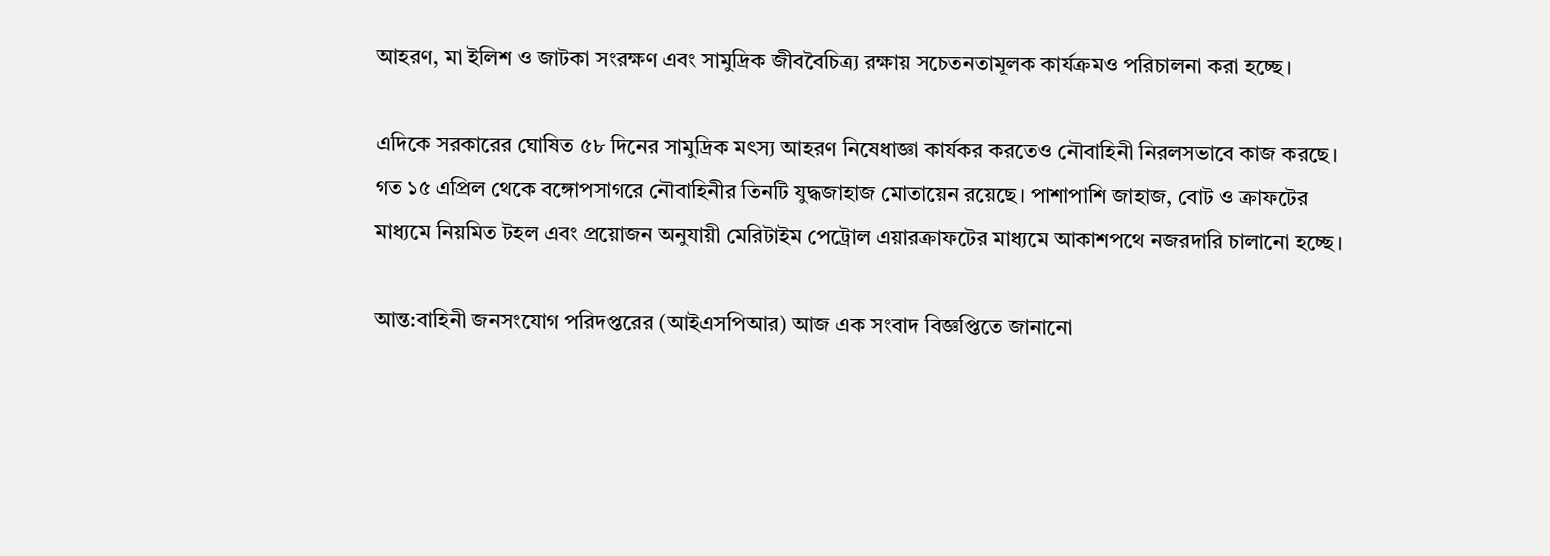আহরণ, মা ইলিশ ও জাটকা সংরক্ষণ এবং সামুদ্রিক জীববৈচিত্র্য রক্ষায় সচেতনতামূলক কার্যক্রমও পরিচালনা করা হচ্ছে।

এদিকে সরকারের ঘোষিত ৫৮ দিনের সামুদ্রিক মৎস্য আহরণ নিষেধাজ্ঞা কার্যকর করতেও নৌবাহিনী নিরলসভাবে কাজ করছে। গত ১৫ এপ্রিল থেকে বঙ্গোপসাগরে নৌবাহিনীর তিনটি যুদ্ধজাহাজ মোতায়েন রয়েছে। পাশাপাশি জাহাজ, বোট ও ক্রাফটের মাধ্যমে নিয়মিত টহল এবং প্রয়োজন অনুযায়ী মেরিটাইম পেট্রোল এয়ারক্রাফটের মাধ্যমে আকাশপথে নজরদারি চালানো হচ্ছে।

আন্ত:বাহিনী জনসংযোগ পরিদপ্তরের (আইএসপিআর) আজ এক সংবাদ বিজ্ঞপ্তিতে জানানো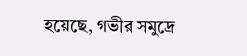হয়েছে, গভীর সমুদ্রে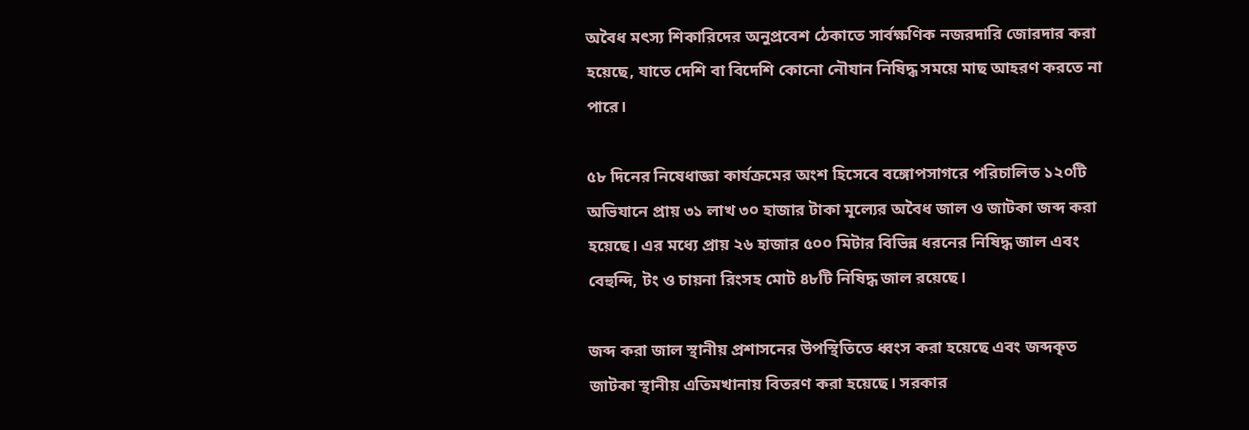অবৈধ মৎস্য শিকারিদের অনুপ্রবেশ ঠেকাতে সার্বক্ষণিক নজরদারি জোরদার করা হয়েছে, যাতে দেশি বা বিদেশি কোনো নৌযান নিষিদ্ধ সময়ে মাছ আহরণ করতে না পারে।

৫৮ দিনের নিষেধাজ্ঞা কার্যক্রমের অংশ হিসেবে বঙ্গোপসাগরে পরিচালিত ১২০টি অভিযানে প্রায় ৩১ লাখ ৩০ হাজার টাকা মূল্যের অবৈধ জাল ও জাটকা জব্দ করা হয়েছে। এর মধ্যে প্রায় ২৬ হাজার ৫০০ মিটার বিভিন্ন ধরনের নিষিদ্ধ জাল এবং বেহুন্দি, টং ও চায়না রিংসহ মোট ৪৮টি নিষিদ্ধ জাল রয়েছে।

জব্দ করা জাল স্থানীয় প্রশাসনের উপস্থিতিতে ধ্বংস করা হয়েছে এবং জব্দকৃত জাটকা স্থানীয় এতিমখানায় বিতরণ করা হয়েছে। সরকার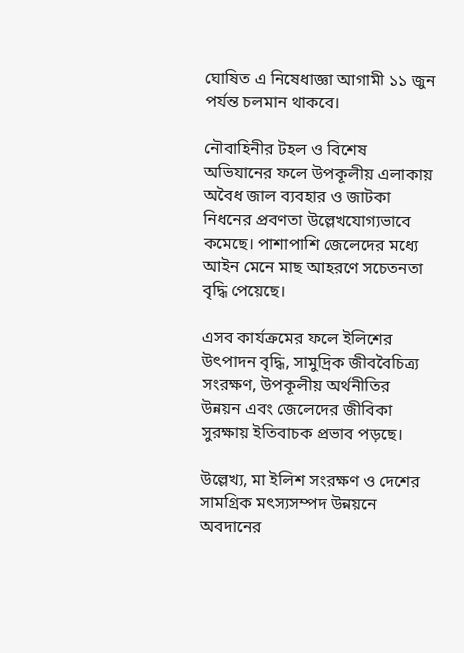ঘোষিত এ নিষেধাজ্ঞা আগামী ১১ জুন পর্যন্ত চলমান থাকবে।

নৌবাহিনীর টহল ও বিশেষ অভিযানের ফলে উপকূলীয় এলাকায় অবৈধ জাল ব্যবহার ও জাটকা নিধনের প্রবণতা উল্লেখযোগ্যভাবে কমেছে। পাশাপাশি জেলেদের মধ্যে আইন মেনে মাছ আহরণে সচেতনতা বৃদ্ধি পেয়েছে।

এসব কার্যক্রমের ফলে ইলিশের উৎপাদন বৃদ্ধি, সামুদ্রিক জীববৈচিত্র্য সংরক্ষণ, উপকূলীয় অর্থনীতির উন্নয়ন এবং জেলেদের জীবিকা সুরক্ষায় ইতিবাচক প্রভাব পড়ছে।

উল্লেখ্য, মা ইলিশ সংরক্ষণ ও দেশের সামগ্রিক মৎস্যসম্পদ উন্নয়নে অবদানের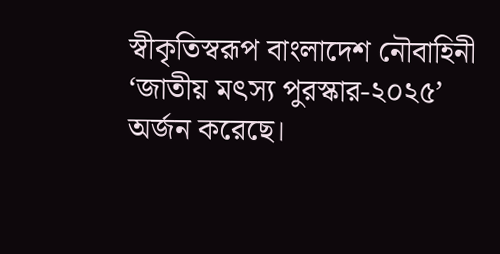স্বীকৃতিস্বরূপ বাংলাদেশ নৌবাহিনী ‘জাতীয় মৎস্য পুরস্কার-২০২৫’ অর্জন করেছে।